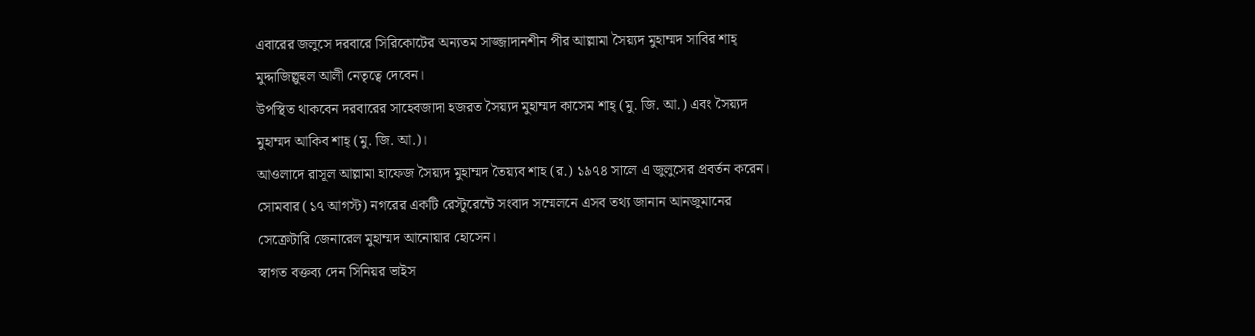এবারের জলুসে দরবারে সিরিকোটের অন্যতম সাজ্জাদানশীন পীর আল্লামা সৈয়্যদ মুহাম্মদ সাবির শাহ্ মুদ্দাজিল্লুহুল আলী নেতৃত্বে দেবেন।
উপস্থিত থাকবেন দরবারের সাহেবজাদা হজরত সৈয়্যদ মুহাম্মদ কাসেম শাহ্ (মু. জি. আ.) এবং সৈয়্যদ মুহাম্মদ আকিব শাহ্ (মু. জি. আ.)।
আওলাদে রাসূল আল্লামা হাফেজ সৈয়্যদ মুহাম্মদ তৈয়্যব শাহ (র.) ১৯৭৪ সালে এ জুলুসের প্রবর্তন করেন।
সোমবার (১৭ আগস্ট) নগরের একটি রেস্টুরেন্টে সংবাদ সম্মেলনে এসব তথ্য জানান আনজুমানের সেক্রেটারি জেনারেল মুহাম্মদ আনোয়ার হোসেন।
স্বাগত বক্তব্য দেন সিনিয়র ভাইস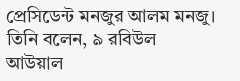প্রেসিডেন্ট মনজুর আলম মনজু। তিনি বলেন, ৯ রবিউল আউয়াল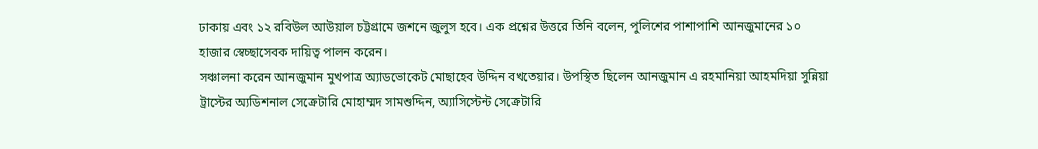ঢাকায় এবং ১২ রবিউল আউয়াল চট্টগ্রামে জশনে জুলুস হবে। এক প্রশ্নের উত্তরে তিনি বলেন, পুলিশের পাশাপাশি আনজুমানের ১০ হাজার স্বেচ্ছাসেবক দায়িত্ব পালন করেন।
সঞ্চালনা করেন আনজুমান মুখপাত্র অ্যাডভোকেট মোছাহেব উদ্দিন বখতেয়ার। উপস্থিত ছিলেন আনজুমান এ রহমানিয়া আহমদিয়া সুন্নিয়া ট্রাস্টের অ্যডিশনাল সেক্রেটারি মোহাম্মদ সামশুদ্দিন, অ্যাসিস্টেন্ট সেক্রেটারি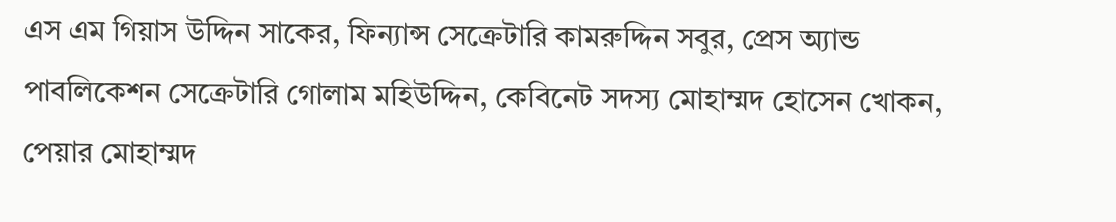এস এম গিয়াস উদ্দিন সাকের, ফিন্যান্স সেক্রেটারি কামরুদ্দিন সবুর, প্রেস অ্যান্ড পাবলিকেশন সেক্রেটারি গোলাম মহিউদ্দিন, কেবিনেট সদস্য মোহাম্মদ হোসেন খোকন, পেয়ার মোহাম্মদ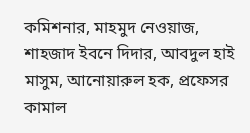কমিশনার, মাহমুদ নেওয়াজ, শাহজাদ ইবনে দিদার, আবদুল হাই মাসুম, আনোয়ারুল হক, প্রফেসর কামাল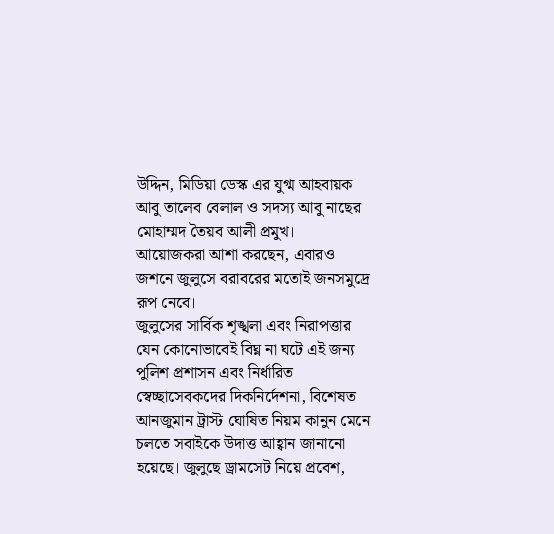উদ্দিন, মিডিয়া ডেস্ক এর যুগ্ম আহবায়ক আবু তালেব বেলাল ও সদস্য আবু নাছের মোহাম্মদ তৈয়ব আলী প্রমুখ।
আয়োজকরা আশা করছেন, এবারও জশনে জুলুসে বরাবরের মতোই জনসমুদ্রে রূপ নেবে।
জুলুসের সার্বিক শৃঙ্খলা এবং নিরাপত্তার যেন কোনোভাবেই বিঘ্ন না ঘটে এই জন্য পুলিশ প্রশাসন এবং নির্ধারিত স্বেচ্ছাসেবকদের দিকনির্দেশনা, বিশেষত আনজুমান ট্রাস্ট ঘোষিত নিয়ম কানুন মেনে চলতে সবাইকে উদাত্ত আহ্বান জানানো হয়েছে। জুলুছে ড্রামসেট নিয়ে প্রবেশ,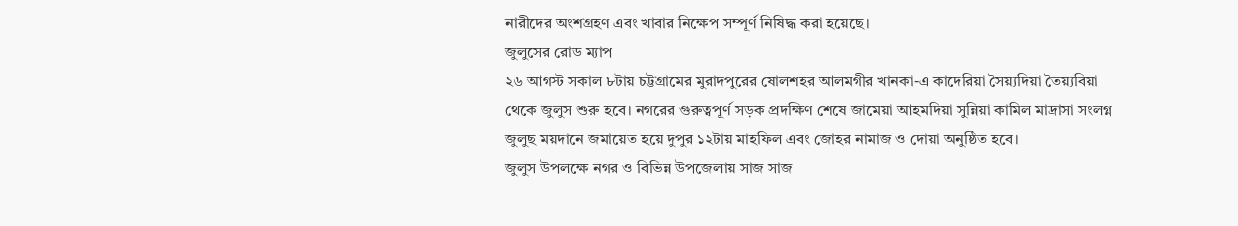নারীদের অংশগ্রহণ এবং খাবার নিক্ষেপ সম্পূর্ণ নিষিদ্ধ করা হয়েছে।
জুলুসের রোড ম্যাপ
২৬ আগস্ট সকাল ৮টায় চট্টগ্রামের মুরাদপুরের ষোলশহর আলমগীর খানকা-এ কাদেরিয়া সৈয়্যদিয়া তৈয়্যবিয়া থেকে জুলুস শুরু হবে। নগরের গুরুত্বপূর্ণ সড়ক প্রদক্ষিণ শেষে জামেয়া আহমদিয়া সুন্নিয়া কামিল মাদ্রাসা সংলগ্ন জুলুছ ময়দানে জমায়েত হয়ে দুপুর ১২টায় মাহফিল এবং জোহর নামাজ ও দোয়া অনুষ্ঠিত হবে।
জুলুস উপলক্ষে নগর ও বিভিন্ন উপজেলায় সাজ সাজ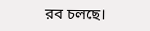রব চলছে।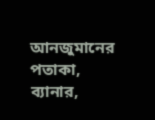আনজুমানের পতাকা, ব্যানার,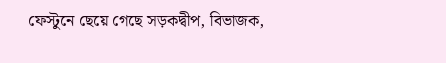ফেস্টুনে ছেয়ে গেছে সড়কদ্বীপ, বিভাজক,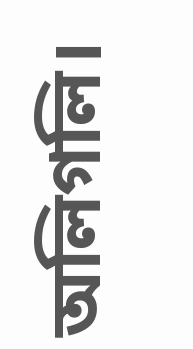অলিগলি।